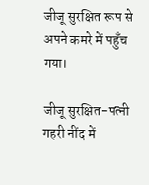जीजू सुरक्षित रूप से अपने कमरे में पहुँच गया।

जीजू सुरक्षित-पत्नी गहरी नींद में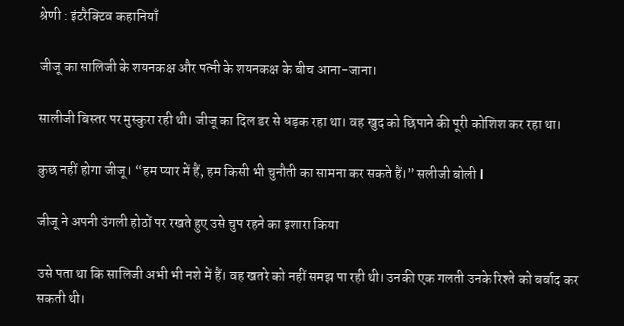श्रेणी : इंटरैक्टिव कहानियाँ

जीजू का सालिजी के शयनकक्ष और पत्नी के शयनकक्ष के बीच आना-जाना।

सालीजी बिस्तर पर मुस्कुरा रही थी। जीजू का दिल डर से धड़क रहा था। वह खुद को छिपाने की पूरी कोशिश कर रहा था।

कुछ नहीं होगा जीजू। “हम प्यार में हैं, हम किसी भी चुनौती का सामना कर सकते हैं।” सलीजी बोली l

जीजू ने अपनी उंगली होठों पर रखते हुए उसे चुप रहने का इशारा किया

उसे पता था कि सालिजी अभी भी नशे में हैं। वह खतरे को नहीं समझ पा रही थी। उनकी एक गलती उनके रिश्ते को बर्बाद कर सकती थी।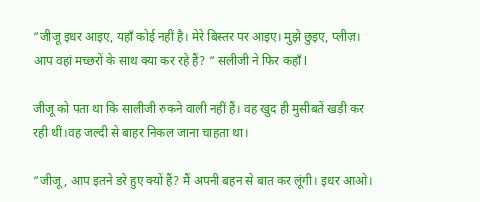“जीजू इधर आइए, यहाँ कोई नहीं है। मेरे बिस्तर पर आइए। मुझे छुइए, प्लीज़। आप वहां मच्छरों के साथ क्या कर रहे हैं? “ सलीजी ने फिर कहाँ l

जीजू को पता था कि सालीजी रुकने वाली नहीं हैं। वह खुद ही मुसीबतें खड़ी कर रही थीं।वह जल्दी से बाहर निकल जाना चाहता था।

“जीजू, आप इतने डरे हुए क्यों हैं? मैं अपनी बहन से बात कर लूंगी। इधर आओ।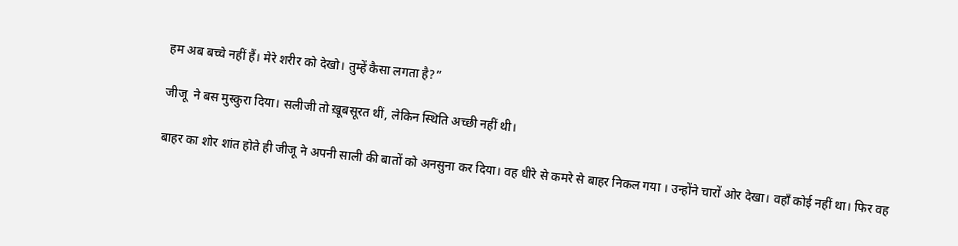हम अब बच्चे नहीं हैं। मेरे शरीर को देखो। तुम्हें कैसा लगता है?”

जीजू  ने बस मुस्कुरा दिया। सलीजी तो ख़ूबसूरत थीं, लेकिन स्थिति अच्छी नहीं थी।

बाहर का शोर शांत होते ही जीजू ने अपनी साली की बातों को अनसुना कर दिया। वह धीरे से कमरे से बाहर निकल गया । उन्होंने चारों ओर देखा। वहाँ कोई नहीं था। फिर वह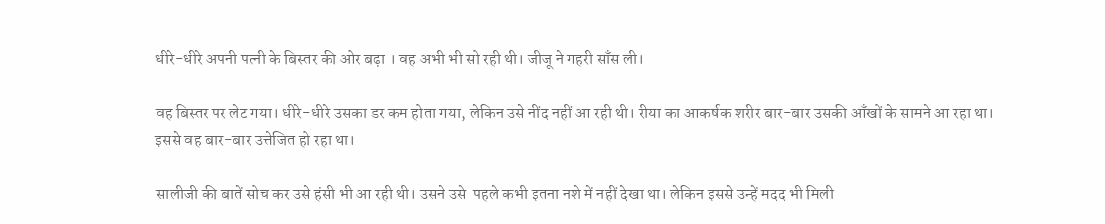धीरे-धीरे अपनी पत्नी के बिस्तर की ओर बढ़ा । वह अभी भी सो रही थी। जीजू ने गहरी साँस ली।

वह बिस्तर पर लेट गया। धीरे-धीरे उसका डर कम होता गया, लेकिन उसे नींद नहीं आ रही थी। रीया का आकर्षक शरीर बार-बार उसकी आँखों के सामने आ रहा था। इससे वह बार-बार उत्तेजित हो रहा था।

सालीजी की बातें सोच कर उसे हंसी भी आ रही थी। उसने उसे  पहले कभी इतना नशे में नहीं देखा था। लेकिन इससे उन्हें मदद भी मिली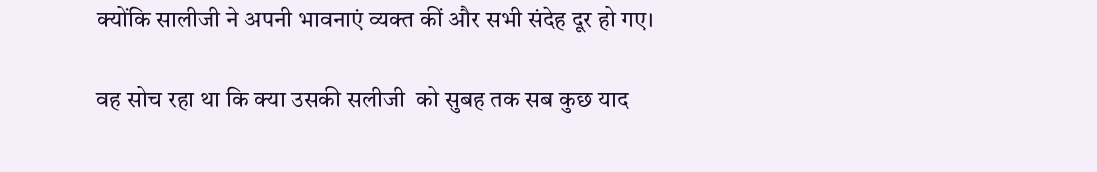क्योंकि सालीजी ने अपनी भावनाएं व्यक्त कीं और सभी संदेह दूर हो गए।

वह सोच रहा था कि क्या उसकी सलीजी  को सुबह तक सब कुछ याद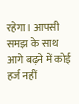रहेगा। आपसी समझ के साथ आगे बढ़ने में कोई हर्ज नहीं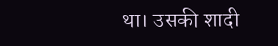था। उसकी शादी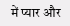में प्यार और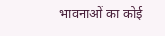भावनाओं का कोई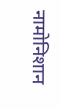नामोनिशान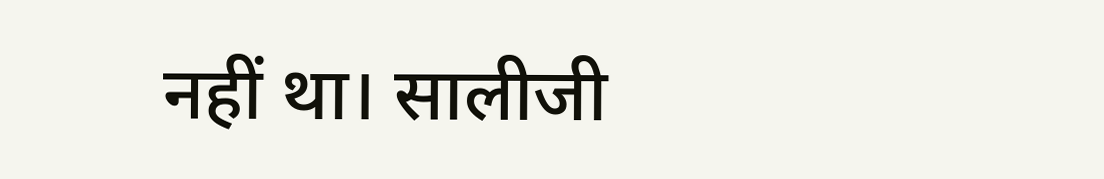नहीं था। सालीजी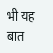भी यह बात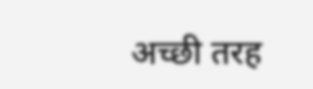अच्छी तरह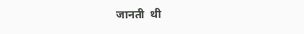जानती  थी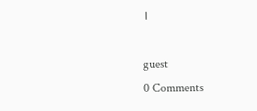।

guest
0 Comments